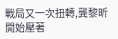戰局又一次扭轉,龔黎昕開始壓著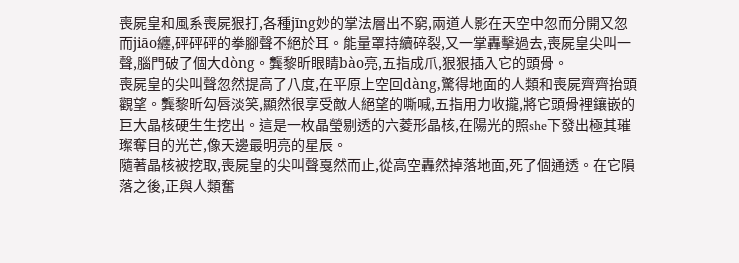喪屍皇和風系喪屍狠打,各種jīng妙的掌法層出不窮,兩道人影在天空中忽而分開又忽而jiāo纏,砰砰砰的拳腳聲不絕於耳。能量罩持續碎裂,又一掌轟擊過去,喪屍皇尖叫一聲,腦門破了個大dòng。龔黎昕眼睛bào亮,五指成爪,狠狠插入它的頭骨。
喪屍皇的尖叫聲忽然提高了八度,在平原上空回dàng,驚得地面的人類和喪屍齊齊抬頭觀望。龔黎昕勾唇淡笑,顯然很享受敵人絕望的嘶喊,五指用力收攏,將它頭骨裡鑲嵌的巨大晶核硬生生挖出。這是一枚晶瑩剔透的六菱形晶核,在陽光的照she下發出極其璀璨奪目的光芒,像天邊最明亮的星辰。
隨著晶核被挖取,喪屍皇的尖叫聲戛然而止,從高空轟然掉落地面,死了個通透。在它隕落之後,正與人類奮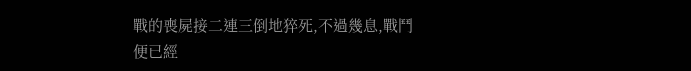戰的喪屍接二連三倒地猝死,不過幾息,戰鬥便已經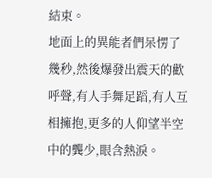結束。
地面上的異能者們呆愣了幾秒,然後爆發出震天的歡呼聲,有人手舞足蹈,有人互相擁抱,更多的人仰望半空中的龔少,眼含熱淚。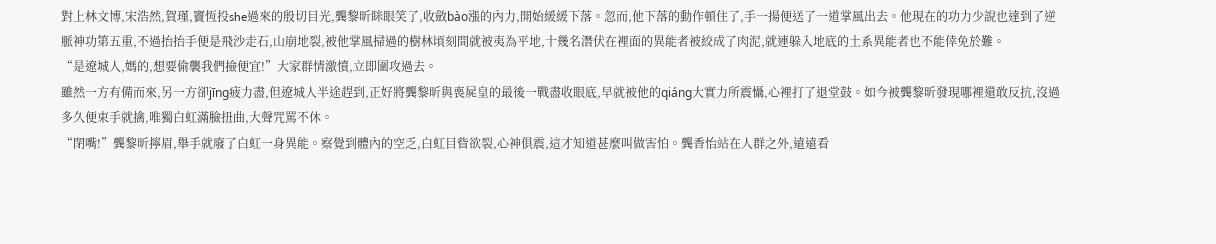對上林文博,宋浩然,賀瑾,竇恆投she過來的殷切目光,龔黎昕眯眼笑了,收斂bào漲的內力,開始緩緩下落。忽而,他下落的動作頓住了,手一揚便送了一道掌風出去。他現在的功力少說也達到了逆脈神功第五重,不過抬抬手便是飛沙走石,山崩地裂,被他掌風掃過的樹林頃刻間就被夷為平地,十幾名潛伏在裡面的異能者被絞成了肉泥,就連躲入地底的土系異能者也不能倖免於難。
“是遼城人,媽的,想要偷襲我們撿便宜!”大家群情激憤,立即圍攻過去。
雖然一方有備而來,另一方卻jīng疲力盡,但遼城人半途趕到,正好將龔黎昕與喪屍皇的最後一戰盡收眼底,早就被他的qiáng大實力所震懾,心裡打了退堂鼓。如今被龔黎昕發現哪裡還敢反抗,沒過多久便束手就擒,唯獨白虹滿臉扭曲,大聲咒罵不休。
“閉嘴!”龔黎昕擰眉,舉手就廢了白虹一身異能。察覺到體內的空乏,白虹目眥欲裂,心神俱震,這才知道甚麼叫做害怕。龔香怡站在人群之外,遠遠看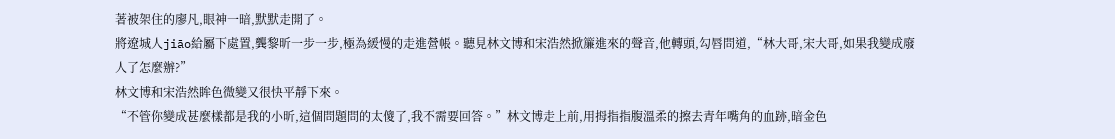著被架住的廖凡,眼神一暗,默默走開了。
將遼城人jiāo給屬下處置,龔黎昕一步一步,極為緩慢的走進營帳。聽見林文博和宋浩然掀簾進來的聲音,他轉頭,勾唇問道,“林大哥,宋大哥,如果我變成廢人了怎麼辦?”
林文博和宋浩然眸色微變又很快平靜下來。
“不管你變成甚麼樣都是我的小昕,這個問題問的太傻了,我不需要回答。”林文博走上前,用拇指指腹溫柔的擦去青年嘴角的血跡,暗金色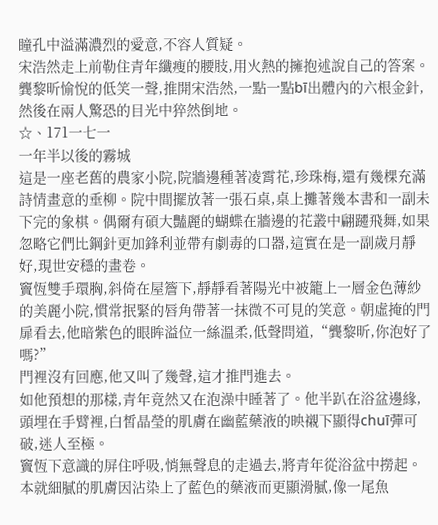瞳孔中溢滿濃烈的愛意,不容人質疑。
宋浩然走上前勒住青年纖瘦的腰肢,用火熱的擁抱述說自己的答案。
龔黎昕愉悅的低笑一聲,推開宋浩然,一點一點bī出體內的六根金針,然後在兩人驚恐的目光中猝然倒地。
☆、171一七一
一年半以後的霧城
這是一座老舊的農家小院,院牆邊種著凌霄花,珍珠梅,還有幾棵充滿詩情畫意的垂柳。院中間擺放著一張石桌,桌上攤著幾本書和一副未下完的象棋。偶爾有碩大豔麗的蝴蝶在牆邊的花叢中翩躚飛舞,如果忽略它們比鋼針更加鋒利並帶有劇毒的口器,這實在是一副歲月靜好,現世安穩的畫卷。
竇恆雙手環胸,斜倚在屋簷下,靜靜看著陽光中被籠上一層金色薄紗的美麗小院,慣常抿緊的唇角帶著一抹微不可見的笑意。朝虛掩的門扉看去,他暗紫色的眼眸溢位一絲溫柔,低聲問道,“龔黎昕,你泡好了嗎?”
門裡沒有回應,他又叫了幾聲,這才推門進去。
如他預想的那樣,青年竟然又在泡澡中睡著了。他半趴在浴盆邊緣,頭埋在手臂裡,白皙晶瑩的肌膚在幽藍藥液的映襯下顯得chuī彈可破,迷人至極。
竇恆下意識的屏住呼吸,悄無聲息的走過去,將青年從浴盆中撈起。本就細膩的肌膚因沾染上了藍色的藥液而更顯滑膩,像一尾魚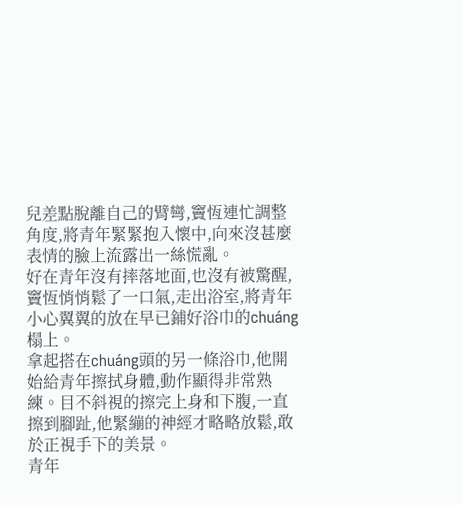兒差點脫離自己的臂彎,竇恆連忙調整角度,將青年緊緊抱入懷中,向來沒甚麼表情的臉上流露出一絲慌亂。
好在青年沒有摔落地面,也沒有被驚醒,竇恆悄悄鬆了一口氣,走出浴室,將青年小心翼翼的放在早已鋪好浴巾的chuáng榻上。
拿起搭在chuáng頭的另一條浴巾,他開始給青年擦拭身體,動作顯得非常熟練。目不斜視的擦完上身和下腹,一直擦到腳趾,他緊繃的神經才略略放鬆,敢於正視手下的美景。
青年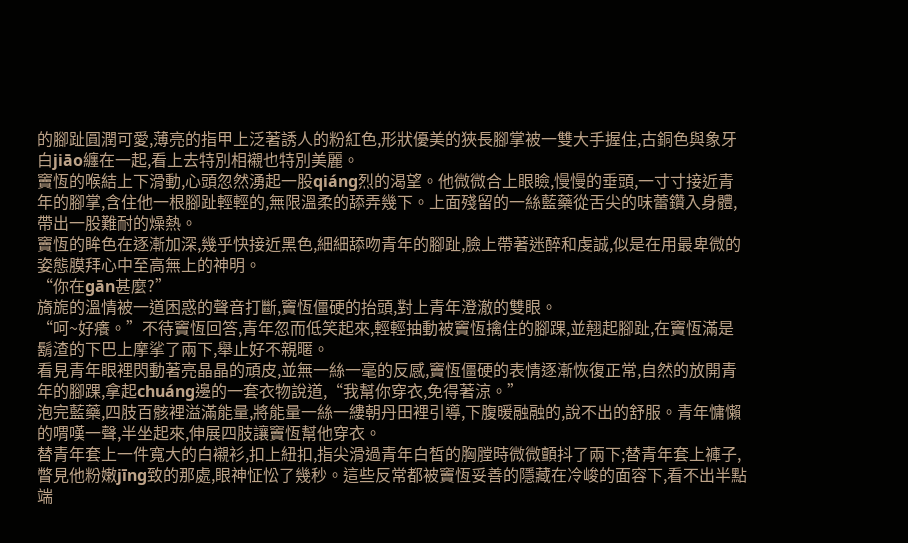的腳趾圓潤可愛,薄亮的指甲上泛著誘人的粉紅色,形狀優美的狹長腳掌被一雙大手握住,古銅色與象牙白jiāo纏在一起,看上去特別相襯也特別美麗。
竇恆的喉結上下滑動,心頭忽然湧起一股qiáng烈的渴望。他微微合上眼瞼,慢慢的垂頭,一寸寸接近青年的腳掌,含住他一根腳趾輕輕的,無限溫柔的舔弄幾下。上面殘留的一絲藍藥從舌尖的味蕾鑽入身體,帶出一股難耐的燥熱。
竇恆的眸色在逐漸加深,幾乎快接近黑色,細細舔吻青年的腳趾,臉上帶著迷醉和虔誠,似是在用最卑微的姿態膜拜心中至高無上的神明。
“你在gān甚麼?”
旖旎的溫情被一道困惑的聲音打斷,竇恆僵硬的抬頭,對上青年澄澈的雙眼。
“呵~好癢。”不待竇恆回答,青年忽而低笑起來,輕輕抽動被竇恆擒住的腳踝,並翹起腳趾,在竇恆滿是鬍渣的下巴上摩挲了兩下,舉止好不親暱。
看見青年眼裡閃動著亮晶晶的頑皮,並無一絲一毫的反感,竇恆僵硬的表情逐漸恢復正常,自然的放開青年的腳踝,拿起chuáng邊的一套衣物說道,“我幫你穿衣,免得著涼。”
泡完藍藥,四肢百骸裡溢滿能量,將能量一絲一縷朝丹田裡引導,下腹暖融融的,說不出的舒服。青年慵懶的喟嘆一聲,半坐起來,伸展四肢讓竇恆幫他穿衣。
替青年套上一件寬大的白襯衫,扣上紐扣,指尖滑過青年白皙的胸膛時微微顫抖了兩下;替青年套上褲子,瞥見他粉嫩jīng致的那處,眼神怔忪了幾秒。這些反常都被竇恆妥善的隱藏在冷峻的面容下,看不出半點端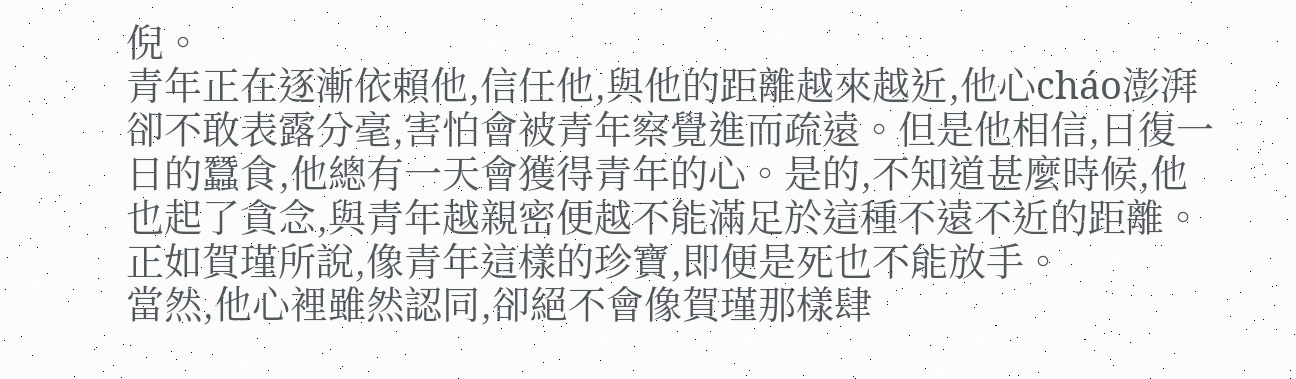倪。
青年正在逐漸依賴他,信任他,與他的距離越來越近,他心cháo澎湃卻不敢表露分毫,害怕會被青年察覺進而疏遠。但是他相信,日復一日的蠶食,他總有一天會獲得青年的心。是的,不知道甚麼時候,他也起了貪念,與青年越親密便越不能滿足於這種不遠不近的距離。
正如賀瑾所說,像青年這樣的珍寶,即便是死也不能放手。
當然,他心裡雖然認同,卻絕不會像賀瑾那樣肆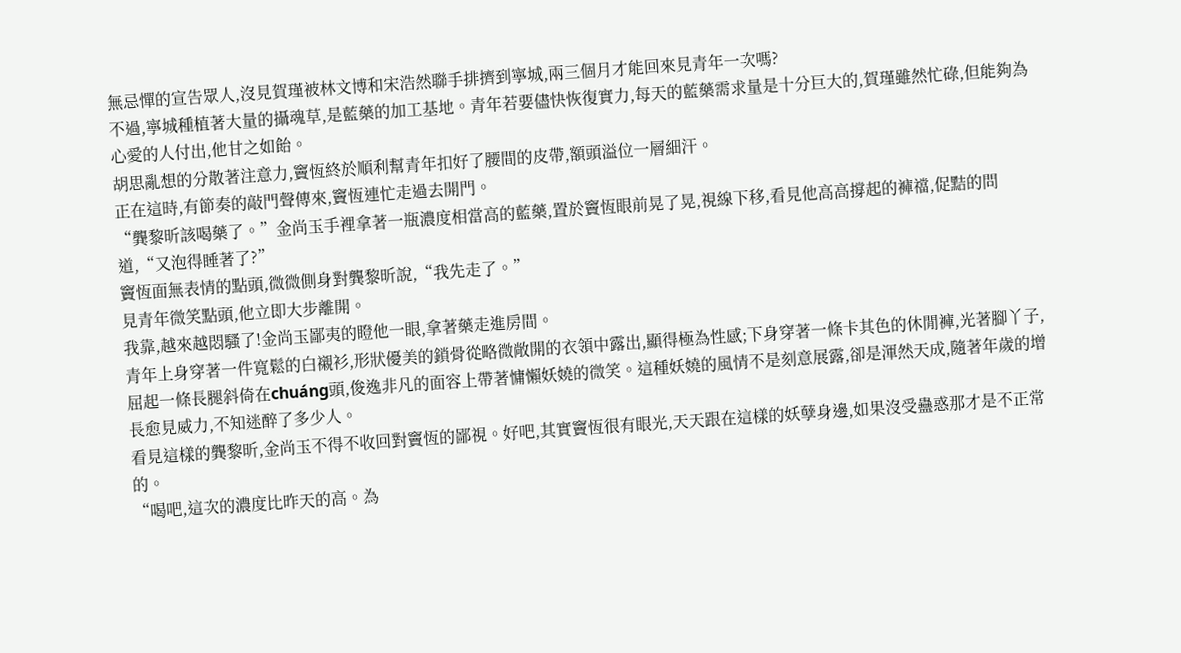無忌憚的宣告眾人,沒見賀瑾被林文博和宋浩然聯手排擠到寧城,兩三個月才能回來見青年一次嗎?
不過,寧城種植著大量的攝魂草,是藍藥的加工基地。青年若要儘快恢復實力,每天的藍藥需求量是十分巨大的,賀瑾雖然忙碌,但能夠為心愛的人付出,他甘之如飴。
胡思亂想的分散著注意力,竇恆終於順利幫青年扣好了腰間的皮帶,額頭溢位一層細汗。
正在這時,有節奏的敲門聲傳來,竇恆連忙走過去開門。
“龔黎昕該喝藥了。”金尚玉手裡拿著一瓶濃度相當高的藍藥,置於竇恆眼前晃了晃,視線下移,看見他高高撐起的褲襠,促黠的問道,“又泡得睡著了?”
竇恆面無表情的點頭,微微側身對龔黎昕說,“我先走了。”
見青年微笑點頭,他立即大步離開。
我靠,越來越悶騷了!金尚玉鄙夷的瞪他一眼,拿著藥走進房間。
青年上身穿著一件寬鬆的白襯衫,形狀優美的鎖骨從略微敞開的衣領中露出,顯得極為性感;下身穿著一條卡其色的休閒褲,光著腳丫子,屈起一條長腿斜倚在chuáng頭,俊逸非凡的面容上帶著慵懶妖嬈的微笑。這種妖嬈的風情不是刻意展露,卻是渾然天成,隨著年歲的增長愈見威力,不知迷醉了多少人。
看見這樣的龔黎昕,金尚玉不得不收回對竇恆的鄙視。好吧,其實竇恆很有眼光,天天跟在這樣的妖孽身邊,如果沒受蠱惑那才是不正常的。
“喝吧,這次的濃度比昨天的高。為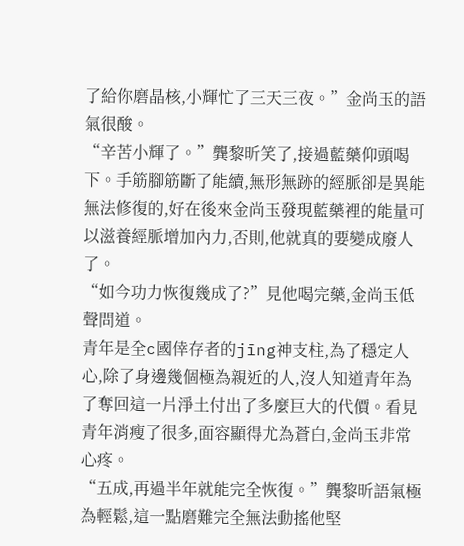了給你磨晶核,小輝忙了三天三夜。”金尚玉的語氣很酸。
“辛苦小輝了。”龔黎昕笑了,接過藍藥仰頭喝下。手筋腳筋斷了能續,無形無跡的經脈卻是異能無法修復的,好在後來金尚玉發現藍藥裡的能量可以滋養經脈增加內力,否則,他就真的要變成廢人了。
“如今功力恢復幾成了?”見他喝完藥,金尚玉低聲問道。
青年是全c國倖存者的jīng神支柱,為了穩定人心,除了身邊幾個極為親近的人,沒人知道青年為了奪回這一片淨土付出了多麼巨大的代價。看見青年消瘦了很多,面容顯得尤為蒼白,金尚玉非常心疼。
“五成,再過半年就能完全恢復。”龔黎昕語氣極為輕鬆,這一點磨難完全無法動搖他堅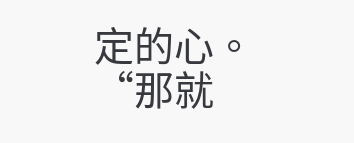定的心。
“那就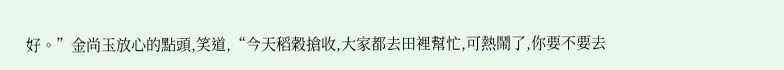好。”金尚玉放心的點頭,笑道,“今天稻穀搶收,大家都去田裡幫忙,可熱鬧了,你要不要去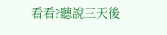看看?聽說三天後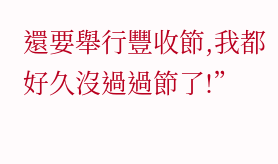還要舉行豐收節,我都好久沒過過節了!”